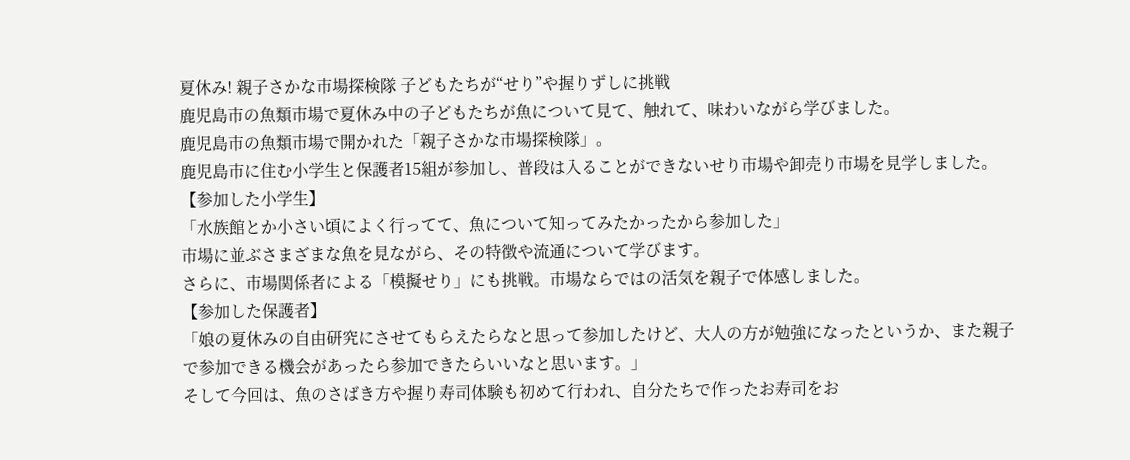夏休み! 親子さかな市場探検隊 子どもたちが“せり”や握りずしに挑戦
鹿児島市の魚類市場で夏休み中の子どもたちが魚について見て、触れて、味わいながら学びました。
鹿児島市の魚類市場で開かれた「親子さかな市場探検隊」。
鹿児島市に住む小学生と保護者15組が参加し、普段は入ることができないせり市場や卸売り市場を見学しました。
【参加した小学生】
「水族館とか小さい頃によく行ってて、魚について知ってみたかったから参加した」
市場に並ぶさまざまな魚を見ながら、その特徴や流通について学びます。
さらに、市場関係者による「模擬せり」にも挑戦。市場ならではの活気を親子で体感しました。
【参加した保護者】
「娘の夏休みの自由研究にさせてもらえたらなと思って参加したけど、大人の方が勉強になったというか、また親子で参加できる機会があったら参加できたらいいなと思います。」
そして今回は、魚のさばき方や握り寿司体験も初めて行われ、自分たちで作ったお寿司をお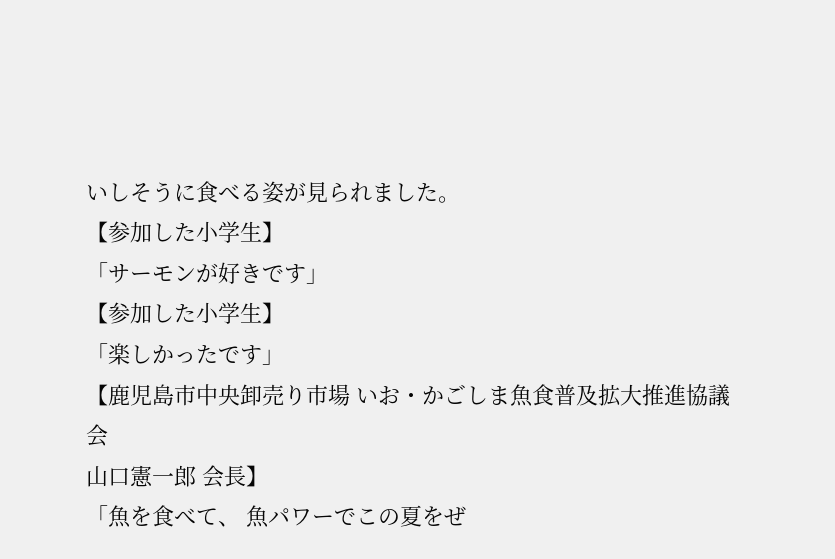いしそうに食べる姿が見られました。
【参加した小学生】
「サーモンが好きです」
【参加した小学生】
「楽しかったです」
【鹿児島市中央卸売り市場 いお・かごしま魚食普及拡大推進協議会
山口憲一郎 会長】
「魚を食べて、 魚パワーでこの夏をぜ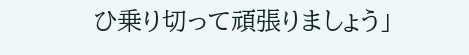ひ乗り切って頑張りましょう」